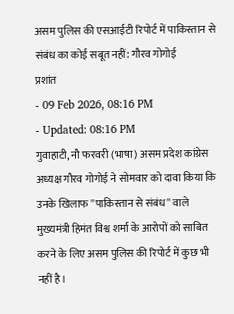असम पुलिस की एसआईटी रिपोर्ट में पाकिस्तान से संबंध का कोई सबूत नहीं: गौरव गोगोई
प्रशांत
- 09 Feb 2026, 08:16 PM
- Updated: 08:16 PM
गुवाहाटी, नौ फरवरी (भाषा) असम प्रदेश कांग्रेस अध्यक्ष गौरव गोगोई ने सोमवार को दावा किया कि उनके खिलाफ ''पाकिस्तान से संबंध'' वाले मुख्यमंत्री हिमंत विश्व शर्मा के आरोपों को साबित करने के लिए असम पुलिस की रिपोर्ट में कुछ भी नहीं है।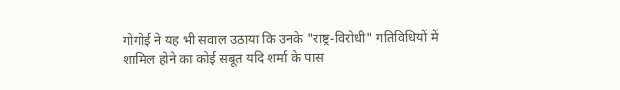गोगोई ने यह भी सवाल उठाया कि उनके "राष्ट्र-विरोधी" गतिविधियों में शामिल होने का कोई सबूत यदि शर्मा के पास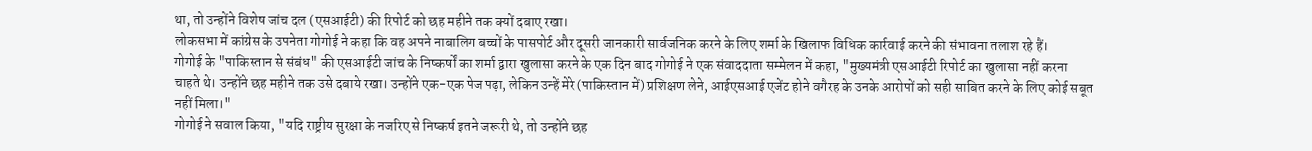था, तो उन्होंने विशेष जांच दल (एसआईटी) की रिपोर्ट को छह महीने तक क्यों दबाए रखा।
लोकसभा में कांग्रेस के उपनेता गोगोई ने कहा कि वह अपने नाबालिग बच्चों के पासपोर्ट और दूसरी जानकारी सार्वजनिक करने के लिए शर्मा के खिलाफ विधिक कार्रवाई करने की संभावना तलाश रहे हैं।
गोगोई के "पाकिस्तान से संबंध" की एसआईटी जांच के निष्कर्षों का शर्मा द्वारा खुलासा करने के एक दिन बाद गोगोई ने एक संवाददाता सम्मेलन में कहा, "मुख्यमंत्री एसआईटी रिपोर्ट का खुलासा नहीं करना चाहते थे। उन्होंने छह महीने तक उसे दबाये रखा। उन्होंने एक-एक पेज पढ़ा, लेकिन उन्हें मेरे (पाकिस्तान में) प्रशिक्षण लेने, आईएसआई एजेंट होने वगैरह के उनके आरोपों को सही साबित करने के लिए कोई सबूत नहीं मिला।"
गोगोई ने सवाल किया, "यदि राष्ट्रीय सुरक्षा के नजरिए से निष्कर्ष इतने जरूरी थे, तो उन्होंने छह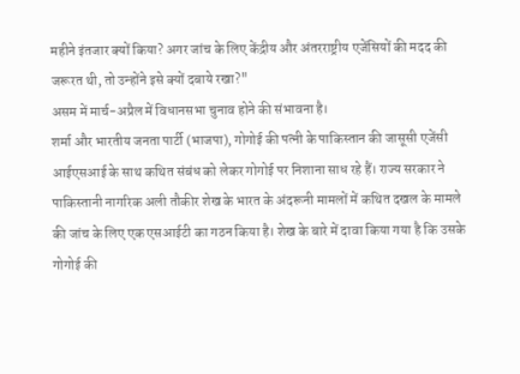महीने इंतजार क्यों किया? अगर जांच के लिए केंद्रीय और अंतरराष्ट्रीय एजेंसियों की मदद की जरूरत थी, तो उन्होंने इसे क्यों दबाये रखा?"
असम में मार्च-अप्रैल में विधानसभा चुनाव होने की संभावना है।
शर्मा और भारतीय जनता पार्टी (भाजपा), गोगोई की पत्नी के पाकिस्तान की जासूसी एजेंसी आईएसआई के साथ कथित संबंध को लेकर गोगोई पर निशाना साध रहे हैं। राज्य सरकार ने पाकिस्तानी नागरिक अली तौकीर शेख के भारत के अंदरूनी मामलों में कथित दखल के मामले की जांच के लिए एक एसआईटी का गठन किया है। शेख के बारे में दावा किया गया है कि उसके गोगोई की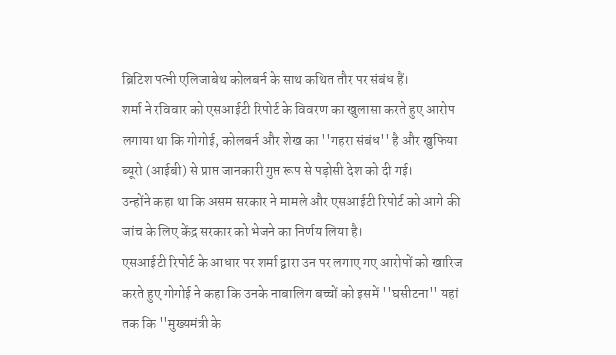ब्रिटिश पत्नी एलिजाबेथ कोलबर्न के साथ कथित तौर पर संबंध हैं।
शर्मा ने रविवार को एसआईटी रिपोर्ट के विवरण का खुलासा करते हुए आरोप लगाया था कि गोगोई, कोलबर्न और शेख का ''गहरा संबंध'' है और खुफिया ब्यूरो (आईबी) से प्राप्त जानकारी गुप्त रूप से पड़ोसी देश को दी गई।
उन्होंने कहा था कि असम सरकार ने मामले और एसआईटी रिपोर्ट को आगे की जांच के लिए केंद्र सरकार को भेजने का निर्णय लिया है।
एसआईटी रिपोर्ट के आधार पर शर्मा द्वारा उन पर लगाए गए आरोपों को खारिज करते हुए गोगोई ने कहा कि उनके नाबालिग बच्चों को इसमें ''घसीटना'' यहां तक कि ''मुख्यमंत्री के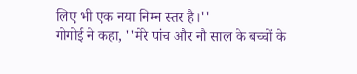लिए भी एक नया निम्न स्तर है।''
गोगोई ने कहा, ''मेरे पांच और नौ साल के बच्चों के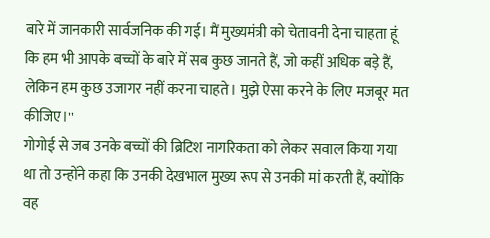बारे में जानकारी सार्वजनिक की गई। मैं मुख्यमंत्री को चेतावनी देना चाहता हूं कि हम भी आपके बच्चों के बारे में सब कुछ जानते हैं, जो कहीं अधिक बड़े हैं, लेकिन हम कुछ उजागर नहीं करना चाहते। मुझे ऐसा करने के लिए मजबूर मत कीजिए।''
गोगोई से जब उनके बच्चों की ब्रिटिश नागरिकता को लेकर सवाल किया गया था तो उन्होंने कहा कि उनकी देखभाल मुख्य रूप से उनकी मां करती हैं, क्योंकि वह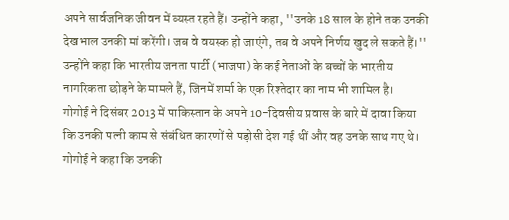अपने सार्वजनिक जीवन में व्यस्त रहते हैं। उन्होंने कहा, ''उनके 18 साल के होने तक उनकी देखभाल उनकी मां करेंगी। जब वे वयस्क हो जाएंगे, तब वे अपने निर्णय खुद ले सकते हैं।''
उन्होंने कहा कि भारतीय जनता पार्टी (भाजपा) के कई नेताओं के बच्चों के भारतीय नागरिकता छोड़ने के मामले हैं, जिनमें शर्मा के एक रिश्तेदार का नाम भी शामिल है।
गोगोई ने दिसंबर 2013 में पाकिस्तान के अपने 10-दिवसीय प्रवास के बारे में दावा किया कि उनकी पत्नी काम से संबंधित कारणों से पड़ोसी देश गई थीं और वह उनके साथ गए थे।
गोगोई ने कहा कि उनकी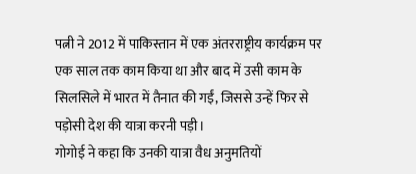पत्नी ने 2012 में पाकिस्तान में एक अंतरराष्ट्रीय कार्यक्रम पर एक साल तक काम किया था और बाद में उसी काम के सिलसिले में भारत में तैनात की गईं, जिससे उन्हें फिर से पड़ोसी देश की यात्रा करनी पड़ी।
गोगोई ने कहा कि उनकी यात्रा वैध अनुमतियों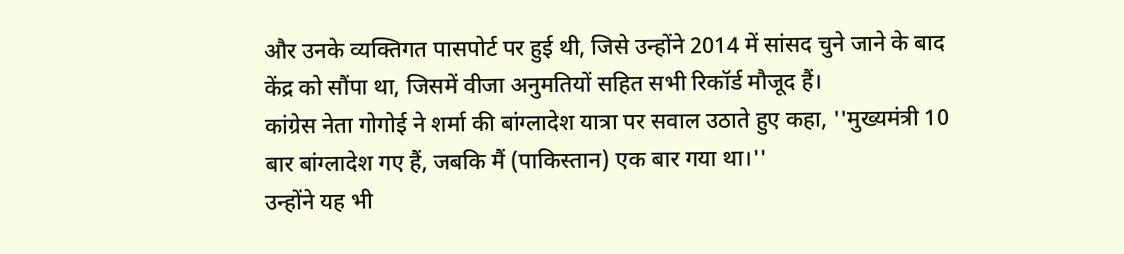और उनके व्यक्तिगत पासपोर्ट पर हुई थी, जिसे उन्होंने 2014 में सांसद चुने जाने के बाद केंद्र को सौंपा था, जिसमें वीजा अनुमतियों सहित सभी रिकॉर्ड मौजूद हैं।
कांग्रेस नेता गोगोई ने शर्मा की बांग्लादेश यात्रा पर सवाल उठाते हुए कहा, ''मुख्यमंत्री 10 बार बांग्लादेश गए हैं, जबकि मैं (पाकिस्तान) एक बार गया था।''
उन्होंने यह भी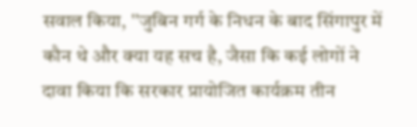सवाल किया, ''जुबिन गर्ग के निधन के बाद सिंगापुर में कौन थे और क्या यह सच है, जैसा कि कई लोगों ने दावा किया कि सरकार प्रायोजित कार्यक्रम तीन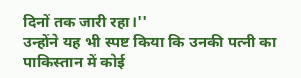दिनों तक जारी रहा।''
उन्होंने यह भी स्पष्ट किया कि उनकी पत्नी का पाकिस्तान में कोई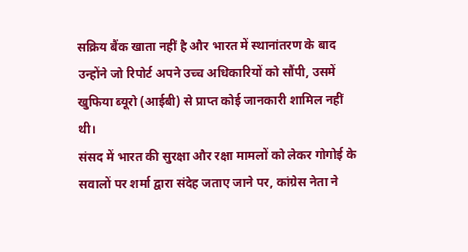सक्रिय बैंक खाता नहीं है और भारत में स्थानांतरण के बाद उन्होंने जो रिपोर्ट अपने उच्च अधिकारियों को सौंपी, उसमें खुफिया ब्यूरो (आईबी) से प्राप्त कोई जानकारी शामिल नहीं थी।
संसद में भारत की सुरक्षा और रक्षा मामलों को लेकर गोगोई के सवालों पर शर्मा द्वारा संदेह जताए जाने पर, कांग्रेस नेता ने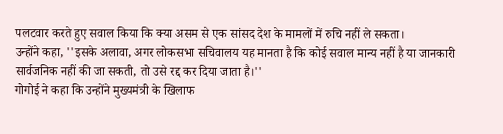पलटवार करते हुए सवाल किया कि क्या असम से एक सांसद देश के मामलों में रुचि नहीं ले सकता।
उन्होंने कहा, ''इसके अलावा, अगर लोकसभा सचिवालय यह मानता है कि कोई सवाल मान्य नहीं है या जानकारी सार्वजनिक नहीं की जा सकती, तो उसे रद्द कर दिया जाता है।''
गोगोई ने कहा कि उन्होंने मुख्यमंत्री के खिलाफ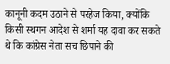कानूनी कदम उठाने से परहेज किया, क्योंकि किसी स्थगन आदेश से शर्मा यह दावा कर सकते थे कि कांग्रेस नेता सच छिपाने की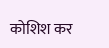कोशिश कर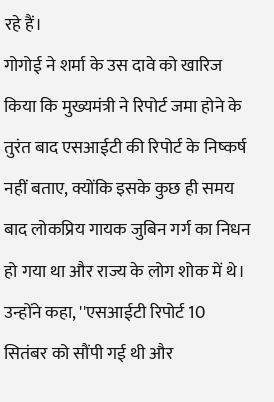रहे हैं।
गोगोई ने शर्मा के उस दावे को खारिज किया कि मुख्यमंत्री ने रिपोर्ट जमा होने के तुरंत बाद एसआईटी की रिपोर्ट के निष्कर्ष नहीं बताए, क्योंकि इसके कुछ ही समय बाद लोकप्रिय गायक जुबिन गर्ग का निधन हो गया था और राज्य के लोग शोक में थे।
उन्होंने कहा, ''एसआईटी रिपोर्ट 10 सितंबर को सौंपी गई थी और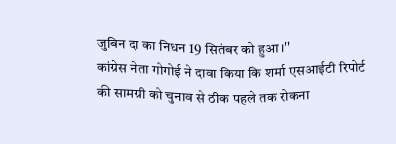जुबिन दा का निधन 19 सितंबर को हुआ।''
कांग्रेस नेता गोगोई ने दावा किया कि शर्मा एसआईटी रिपोर्ट की सामग्री को चुनाव से ठीक पहले तक रोकना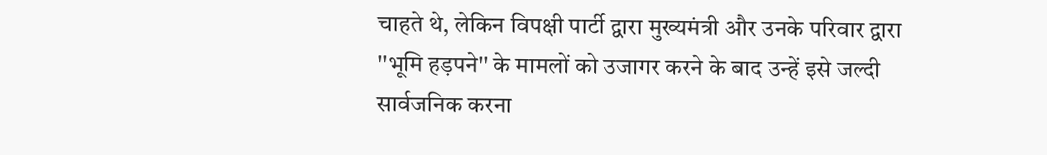चाहते थे, लेकिन विपक्षी पार्टी द्वारा मुख्यमंत्री और उनके परिवार द्वारा ''भूमि हड़पने'' के मामलों को उजागर करने के बाद उन्हें इसे जल्दी सार्वजनिक करना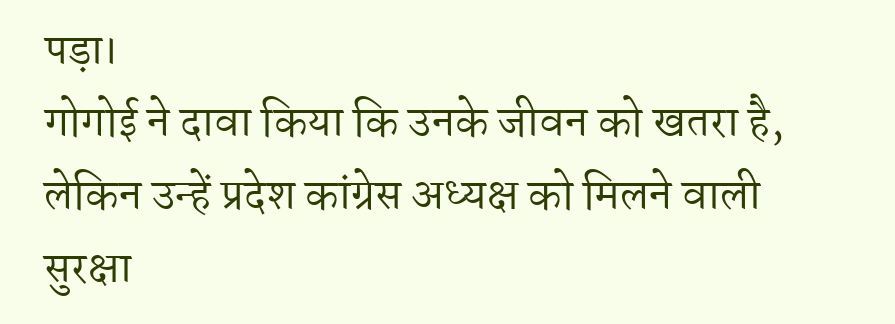पड़ा।
गोगोई ने दावा किया कि उनके जीवन को खतरा है, लेकिन उन्हें प्रदेश कांग्रेस अध्यक्ष को मिलने वाली सुरक्षा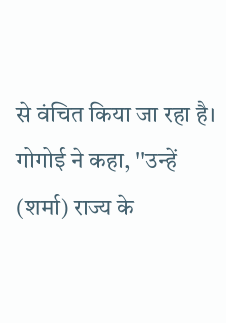से वंचित किया जा रहा है।
गोगोई ने कहा, ''उन्हें (शर्मा) राज्य के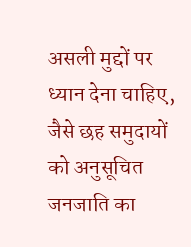असली मुद्दों पर ध्यान देना चाहिए, जैसे छह समुदायों को अनुसूचित जनजाति का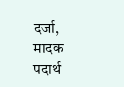दर्जा, मादक पदार्थ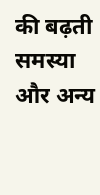की बढ़ती समस्या और अन्य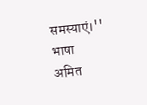समस्याएं।''
भाषा
अमित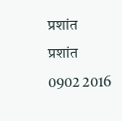प्रशांत
प्रशांत
0902 2016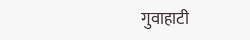गुवाहाटी